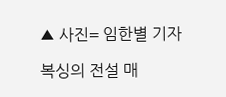▲ 사진= 임한별 기자

복싱의 전설 매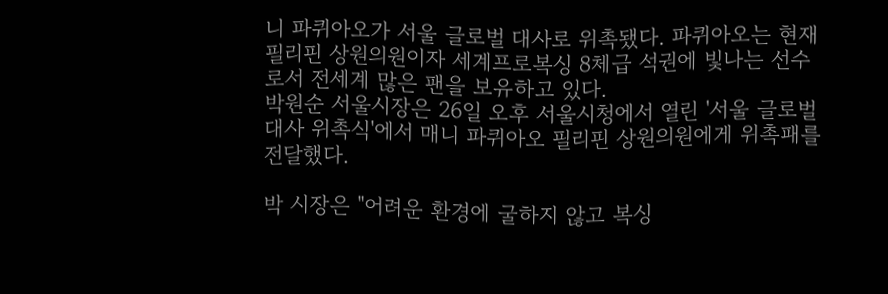니 파퀴아오가 서울 글로벌 대사로 위촉됐다. 파퀴아오는 현재 필리핀 상원의원이자 세계프로복싱 8체급 석권에 빛나는 선수로서 전세계 많은 팬을 보유하고 있다.
박원순 서울시장은 26일 오후 서울시청에서 열린 '서울 글로벌 대사 위촉식'에서 매니 파퀴아오 필리핀 상원의원에게 위촉패를 전달했다.

박 시장은 "어려운 환경에 굴하지 않고 복싱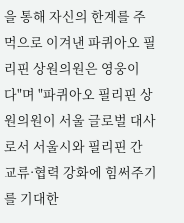을 통해 자신의 한계를 주먹으로 이겨낸 파퀴아오 필리핀 상원의원은 영웅이다"며 "파퀴아오 필리핀 상원의원이 서울 글로벌 대사로서 서울시와 필리핀 간 교류·협력 강화에 힘써주기를 기대한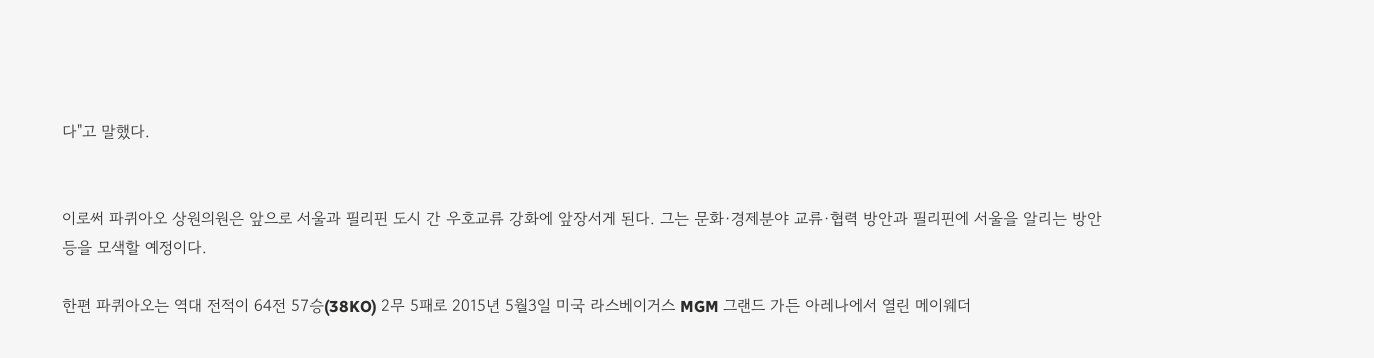다"고 말했다.


이로써 파퀴아오 상원의원은 앞으로 서울과 필리핀 도시 간 우호교류 강화에 앞장서게 된다. 그는 문화·경제분야 교류·협력 방안과 필리핀에 서울을 알리는 방안 등을 모색할 예정이다.

한편 파퀴아오는 역대 전적이 64전 57승(38KO) 2무 5패로 2015년 5월3일 미국 라스베이거스 MGM 그랜드 가든 아레나에서 열린 메이웨더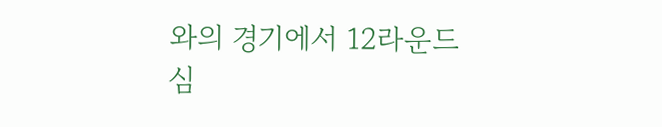와의 경기에서 12라운드 심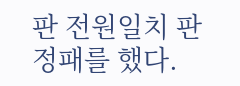판 전원일치 판정패를 했다.